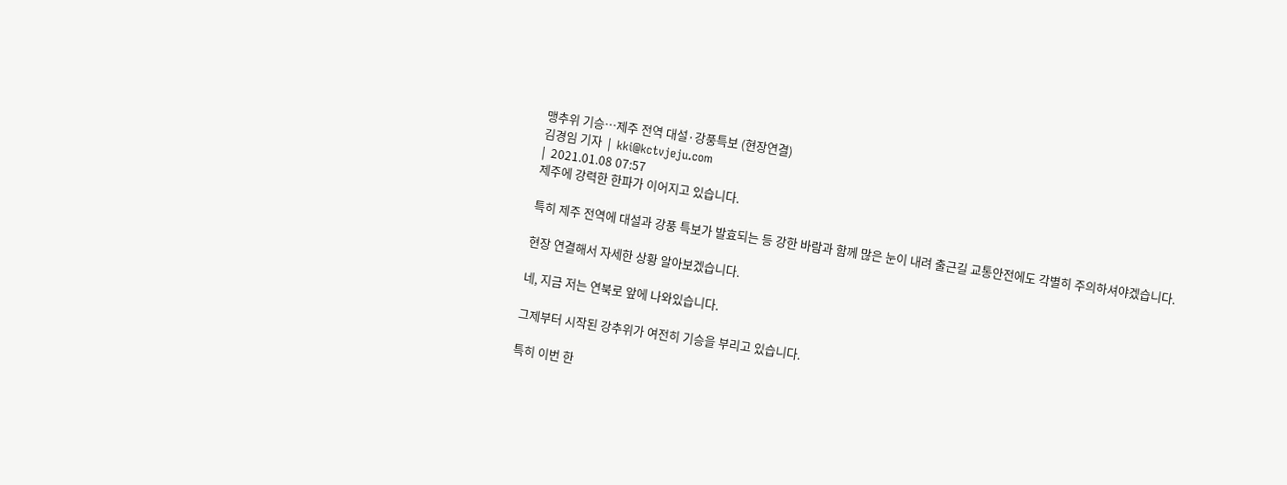맹추위 기승…제주 전역 대설·강풍특보 (현장연결)
김경임 기자  |  kki@kctvjeju.com
|  2021.01.08 07:57
제주에 강력한 한파가 이어지고 있습니다.

특히 제주 전역에 대설과 강풍 특보가 발효되는 등 강한 바람과 함께 많은 눈이 내려 출근길 교통안전에도 각별히 주의하셔야겠습니다.

현장 연결해서 자세한 상황 알아보겠습니다.

네, 지금 저는 연북로 앞에 나와있습니다.

그제부터 시작된 강추위가 여전히 기승을 부리고 있습니다.

특히 이번 한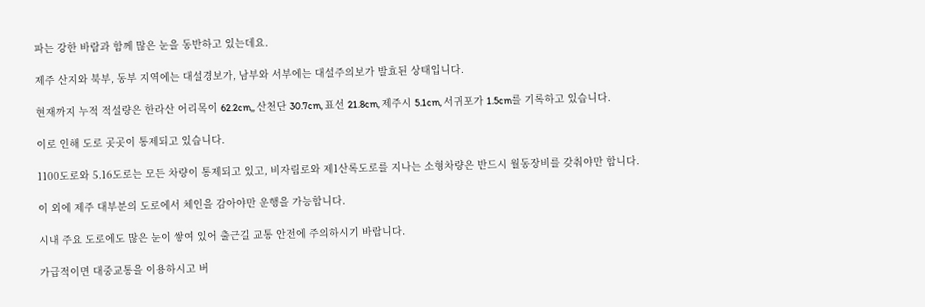파는 강한 바람과 함께 많은 눈을 동반하고 있는데요.

제주 산지와 북부, 동부 지역에는 대설경보가, 남부와 서부에는 대설주의보가 발효된 상태입니다.

현재까지 누적 적설량은 한라산 어리목이 62.2cm,, 산천단 30.7cm, 표선 21.8cm, 제주시 5.1cm, 서귀포가 1.5cm를 기록하고 있습니다.

이로 인해 도로 곳곳이 통제되고 있습니다.

1100도로와 5.16도로는 모든 차량이 통제되고 있고, 비자림로와 제1산록도로를 지나는 소형차량은 반드시 월동장비를 갖춰야만 합니다.

이 외에 제주 대부분의 도로에서 체인을 감아야만 운행을 가능합니다.

시내 주요 도로에도 많은 눈이 쌓여 있어 출근길 교통 안전에 주의하시기 바랍니다.

가급적이면 대중교통을 이용하시고 버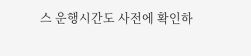스 운행시간도 사전에 확인하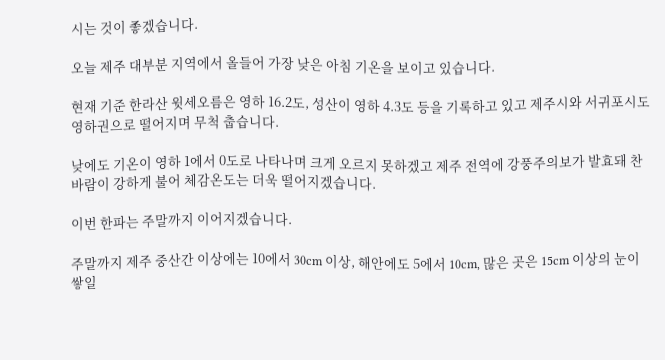시는 것이 좋겠습니다.

오늘 제주 대부분 지역에서 올들어 가장 낮은 아침 기온을 보이고 있습니다.

현재 기준 한라산 윗세오름은 영하 16.2도, 성산이 영하 4.3도 등을 기록하고 있고 제주시와 서귀포시도 영하권으로 떨어지며 무척 춥습니다.

낮에도 기온이 영하 1에서 0도로 나타나며 크게 오르지 못하겠고 제주 전역에 강풍주의보가 발효돼 찬 바람이 강하게 불어 체감온도는 더욱 떨어지겠습니다.

이번 한파는 주말까지 이어지겠습니다.

주말까지 제주 중산간 이상에는 10에서 30cm 이상, 해안에도 5에서 10cm, 많은 곳은 15cm 이상의 눈이 쌓일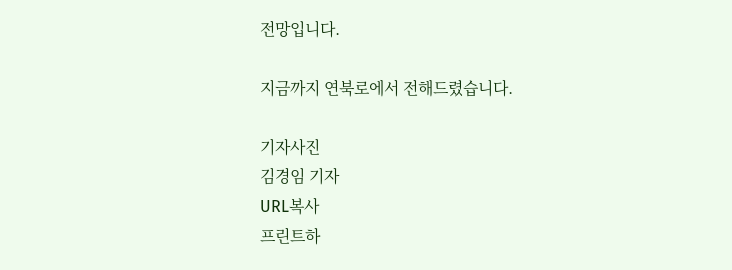전망입니다.

지금까지 연북로에서 전해드렸습니다.

기자사진
김경임 기자
URL복사
프린트하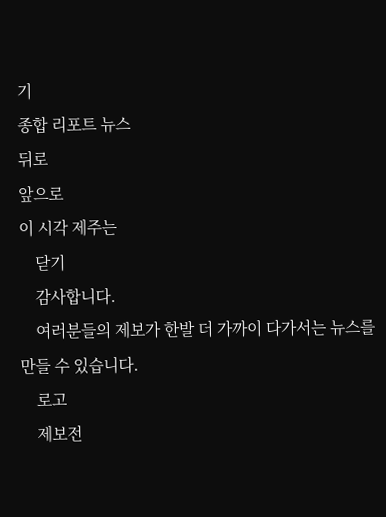기
종합 리포트 뉴스
뒤로
앞으로
이 시각 제주는
    닫기
    감사합니다.
    여러분들의 제보가 한발 더 가까이 다가서는 뉴스를 만들 수 있습니다.
    로고
    제보전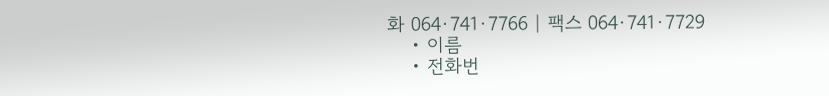화 064·741·7766 | 팩스 064·741·7729
    • 이름
    • 전화번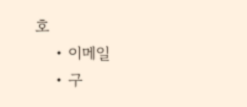호
    • 이메일
    • 구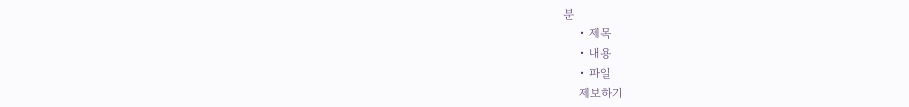분
    • 제목
    • 내용
    • 파일
    제보하기